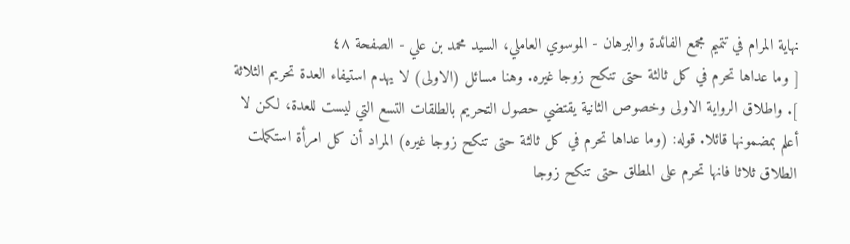نهاية المرام في تتميم مجمع الفائدة والبرهان - الموسوي العاملي، السيد محمد بن علي - الصفحة ٤٨
[ وما عداها تحرم في كل ثالثة حتى تنكح زوجا غيره. وهنا مسائل (الاولى) لا يهدم استيفاء العدة تحريم الثلاثة ]. واطلاق الرواية الاولى وخصوص الثانية يقتضي حصول التحريم بالطلقات التسع التي ليست للعدة، لكن لا أعلم بمضمونها قائلا. قوله: (وما عداها تحرم في كل ثالثة حتى تنكح زوجا غيره) المراد أن كل امرأة استكملت الطلاق ثلاثا فانها تحرم على المطلق حتى تنكح زوجا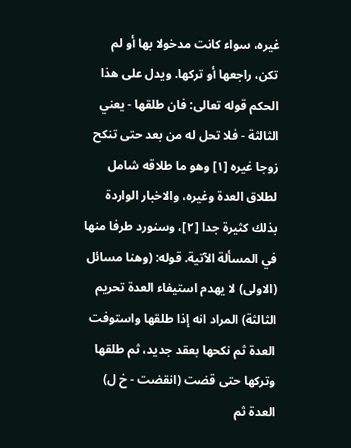غيره، سواء كانت مدخولا بها أو لم تكن، راجعها أو تركها. ويدل على هذا الحكم قوله تعالى: فان طلقها - يعني الثالثة - فلا تحل له من بعد حتى تنكح زوجا غيره [١] وهو ما طلاقه شامل لطلاق العدة وغيره، والاخبار الواردة بذلك كثيرة جدا [٢]، وسنورد طرفا منها في المسألة الآتية. قوله: (وهنا مسائل (الاولى) لا يهدم استيفاء العدة تحريم الثالثة) المراد انه إذا طلقها واستوفت العدة ثم نكحها بعقد جديد، ثم طلقها وتركها حتى قضت (انقضت - خ ل) العدة ثم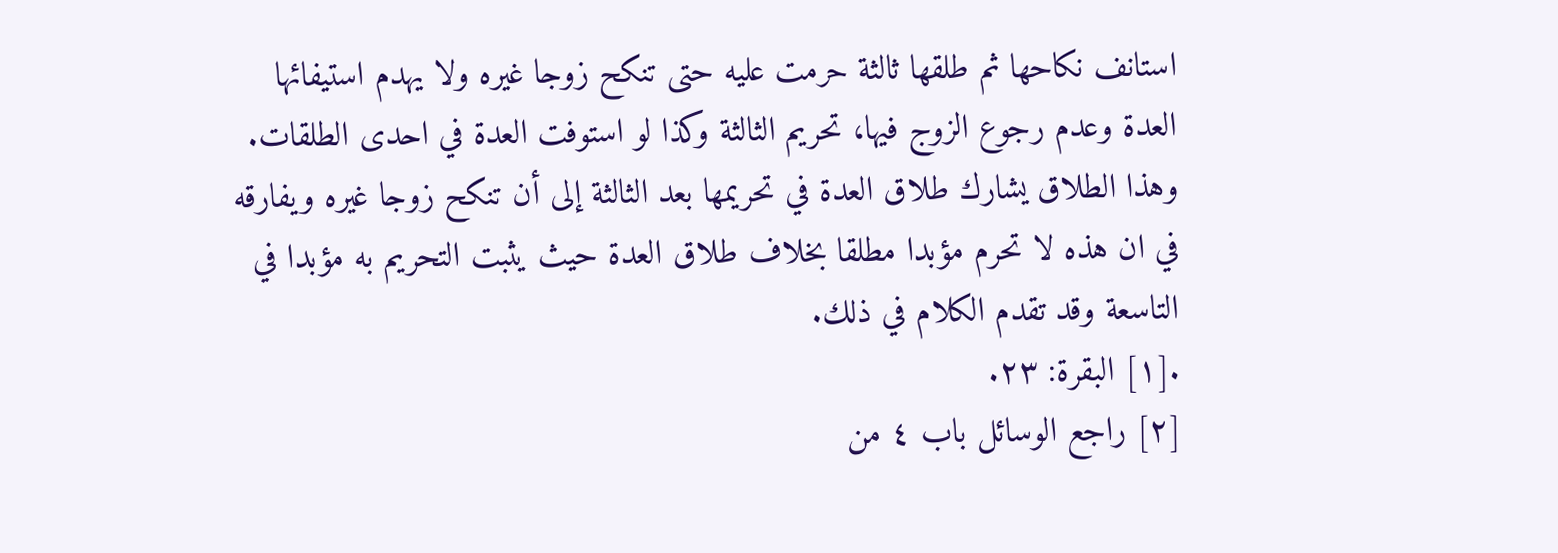استانف نكاحها ثم طلقها ثالثة حرمت عليه حتى تنكح زوجا غيره ولا يهدم استيفائها العدة وعدم رجوع الزوج فيها، تحريم الثالثة وكذا لو استوفت العدة في احدى الطلقات. وهذا الطلاق يشارك طلاق العدة في تحريمها بعد الثالثة إلى أن تنكح زوجا غيره ويفارقه في ان هذه لا تحرم مؤبدا مطلقا بخلاف طلاق العدة حيث يثبت التحريم به مؤبدا في التاسعة وقد تقدم الكلام في ذلك.
.[١] البقرة: ٢٣.
[٢] راجع الوسائل باب ٤ من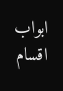ابواب اقسام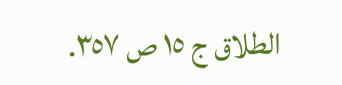الطلاق ج ١٥ ص ٣٥٧.